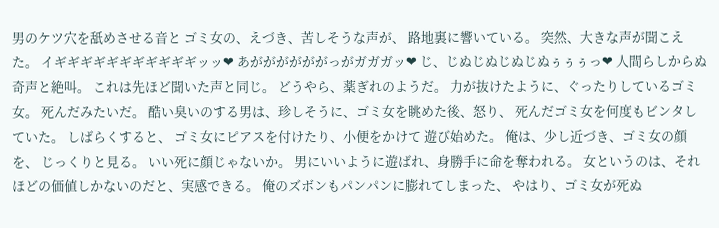男のケツ穴を舐めさせる音と ゴミ女の、えづき、苦しそうな声が、 路地裏に響いている。 突然、大きな声が聞こえた。 イギギギギギギギギギギギッッ❤ あががががががっがガガガッ❤ じ、じぬじぬじぬじぬぅぅぅっ❤ 人間らしからぬ奇声と絶叫。 これは先ほど聞いた声と同じ。 どうやら、薬ぎれのようだ。 力が抜けたように、ぐったりしているゴミ女。 死んだみたいだ。 酷い臭いのする男は、珍しそうに、ゴミ女を眺めた後、怒り、 死んだゴミ女を何度もビンタしていた。 しばらくすると、 ゴミ女にピアスを付けたり、小便をかけて 遊び始めた。 俺は、少し近づき、ゴミ女の顔を、 じっくりと見る。 いい死に顔じゃないか。 男にいいように遊ばれ、身勝手に命を奪われる。 女というのは、それほどの価値しかないのだと、実感できる。 俺のズボンもパンパンに膨れてしまった、 やはり、ゴミ女が死ぬ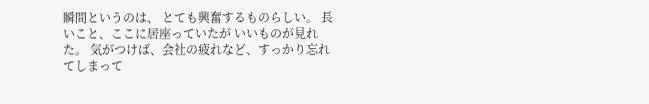瞬間というのは、 とても興奮するものらしい。 長いこと、ここに居座っていたが いいものが見れた。 気がつけば、会社の疲れなど、すっかり忘れてしまって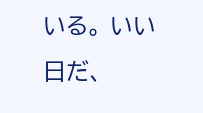いる。 いい日だ、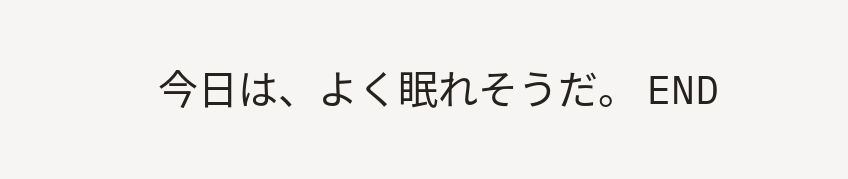今日は、よく眠れそうだ。 END